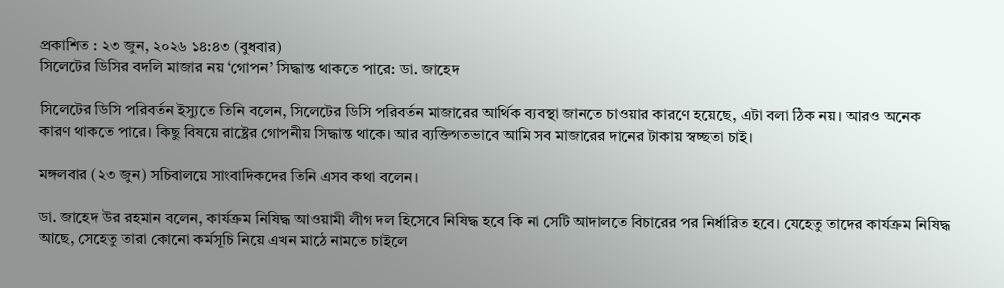প্রকাশিত : ২৩ জুন, ২০২৬ ১৪:৪৩ (বুধবার)
সিলেটের ডিসির বদলি মাজার নয় ‘গোপন’ সিদ্ধান্ত থাকতে পারে: ডা. জাহেদ

সিলেটের ডিসি পরিবর্তন ইস্যুতে তিনি বলেন, সিলেটের ডিসি পরিবর্তন মাজারের আর্থিক ব্যবস্থা জানতে চাওয়ার কারণে হয়েছে, এটা বলা ঠিক নয়। আরও অনেক কারণ থাকতে পারে। কিছু বিষয়ে রাষ্ট্রের গোপনীয় সিদ্ধান্ত থাকে। আর ব্যক্তিগতভাবে আমি সব মাজারের দানের টাকায় স্বচ্ছতা চাই।

মঙ্গলবার (২৩ জুন) সচিবালয়ে সাংবাদিকদের তিনি এসব কথা বলেন।

ডা. জাহেদ উর রহমান বলেন, কার্যক্রম নিষিদ্ধ আওয়ামী লীগ দল হিসেবে নিষিদ্ধ হবে কি না সেটি আদালতে বিচারের পর নির্ধারিত হবে। যেহেতু তাদের কার্যক্রম নিষিদ্ধ আছে, সেহেতু তারা কোনো কর্মসূচি নিয়ে এখন মাঠে নামতে চাইলে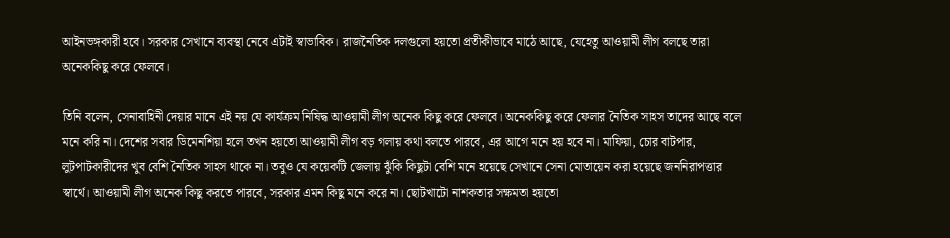আইনভঙ্গকারী হবে। সরকার সেখানে ব্যবস্থা নেবে এটাই স্বাভাবিক। রাজনৈতিক দলগুলো হয়তো প্রতীকীভাবে মাঠে আছে, যেহেতু আওয়ামী লীগ বলছে তারা অনেককিছু করে ফেলবে।

তিনি বলেন, সেনাবাহিনী দেয়ার মানে এই নয় যে কার্যক্রম নিষিদ্ধ আওয়ামী লীগ অনেক কিছু করে ফেলবে। অনেককিছু করে ফেলার নৈতিক সাহস তাদের আছে বলে মনে করি না। দেশের সবার ডিমেনশিয়া হলে তখন হয়তো আওয়ামী লীগ বড় গলায় কথা বলতে পারবে, এর আগে মনে হয় হবে না। মাফিয়া, চোর বাটপার, লুটপাটকারীদের খুব বেশি নৈতিক সাহস থাকে না। তবুও যে কয়েকটি জেলায় ঝুঁকি কিছুটা বেশি মনে হয়েছে সেখানে সেনা মোতায়েন করা হয়েছে জননিরাপত্তার স্বার্থে। আওয়ামী লীগ অনেক কিছু করতে পারবে, সরকার এমন কিছু মনে করে না। ছোটখাটো নাশকতার সক্ষমতা হয়তো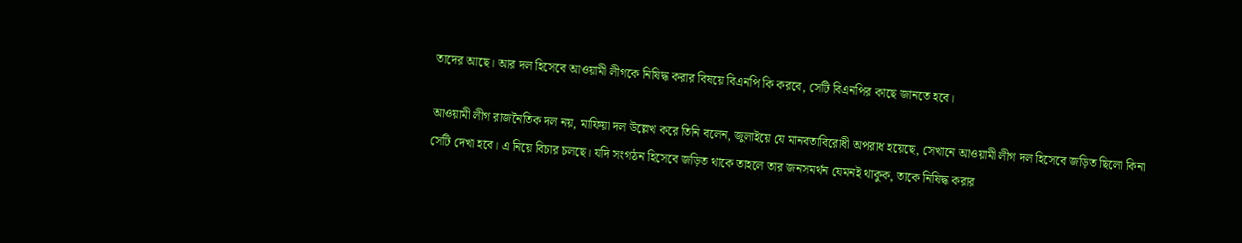তাদের আছে। আর দল হিসেবে আওয়ামী লীগকে নিষিদ্ধ করার বিষয়ে বিএনপি কি করবে, সেটি বিএনপির কাছে জানতে হবে।

আওয়ামী লীগ রাজনৈতিক দল নয়, মাফিয়া দল উল্লেখ করে তিনি বলেন, জুলাইয়ে যে মানবতাবিরোধী অপরাধ হয়েছে, সেখানে আওয়ামী লীগ দল হিসেবে জড়িত ছিলো কিনা সেটি দেখা হবে। এ নিয়ে বিচার চলছে। যদি সংগঠন হিসেবে জড়িত থাকে তাহলে তার জনসমর্থন যেমনই থাকুক, তাকে নিষিদ্ধ করার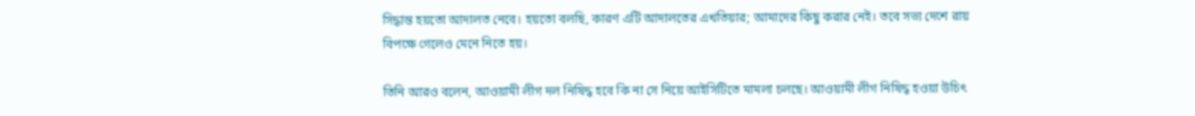সিদ্ধান্ত হয়তো আদালত নেবে। হয়তো বলছি, কারণ এটি আদালতের এখতিয়ার; আমাদের কিছু করার নেই। তবে সভ্য দেশে রায় বিপক্ষে গেলেও মেনে নিতে হয়।

তিনি আরও বলেন, আওয়ামী লীগ দল নিষিদ্ধ হবে কি না সে নিয়ে আইসিটিতে মামলা চলছে। আওয়ামী লীগ নিষিদ্ধ হওয়া উচিৎ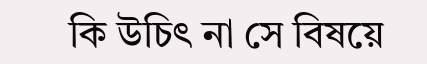কি উচিৎ না সে বিষয়ে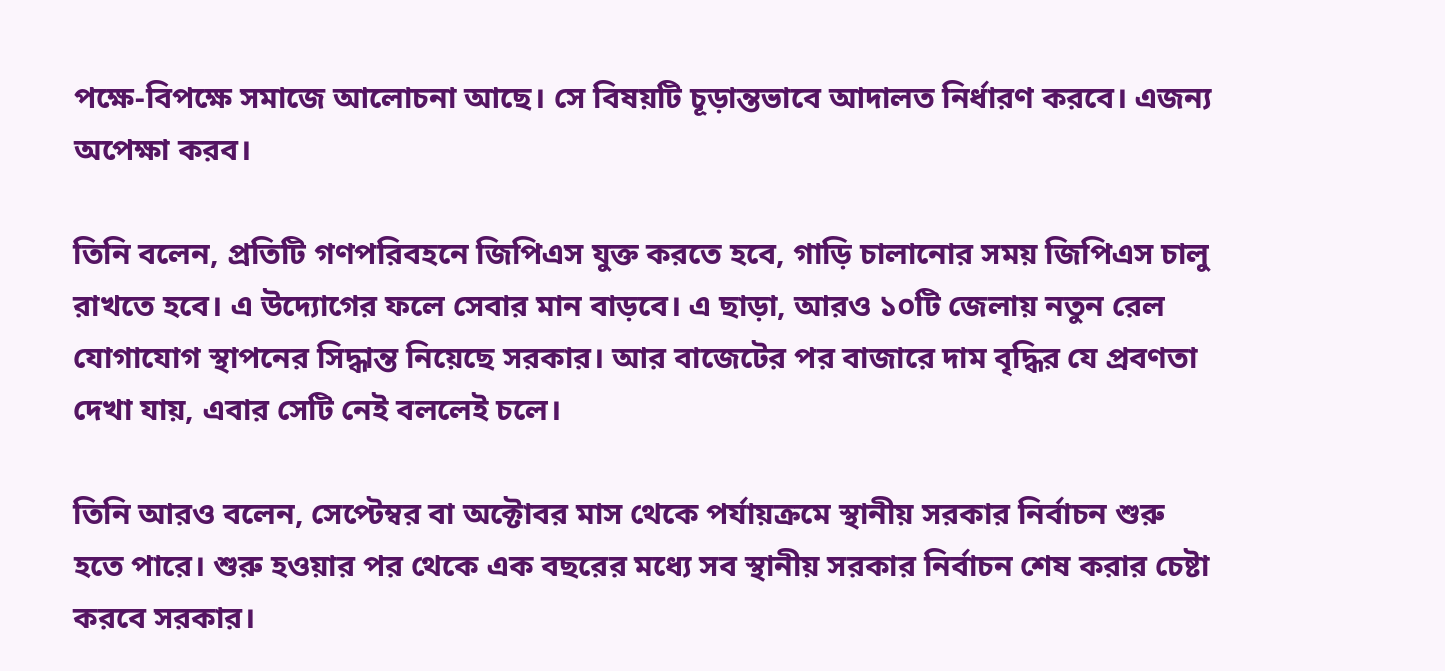পক্ষে-বিপক্ষে সমাজে আলোচনা আছে। সে বিষয়টি চূড়ান্তভাবে আদালত নির্ধারণ করবে। এজন্য অপেক্ষা করব।

তিনি বলেন, প্রতিটি গণপরিবহনে জিপিএস যুক্ত করতে হবে, গাড়ি চালানোর সময় জিপিএস চালু রাখতে হবে। এ উদ্যোগের ফলে সেবার মান বাড়বে। এ ছাড়া, আরও ১০টি জেলায় নতুন রেল যোগাযোগ স্থাপনের সিদ্ধান্ত নিয়েছে সরকার। আর বাজেটের পর বাজারে দাম বৃদ্ধির যে প্রবণতা দেখা যায়, এবার সেটি নেই বললেই চলে।

তিনি আরও বলেন, সেপ্টেম্বর বা অক্টোবর মাস থেকে পর্যায়ক্রমে স্থানীয় সরকার নির্বাচন শুরু হতে পারে। শুরু হওয়ার পর থেকে এক বছরের মধ্যে সব স্থানীয় সরকার নির্বাচন শেষ করার চেষ্টা করবে সরকার।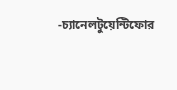-চ্যানেলটুয়েন্টিফোর